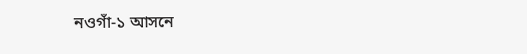নওগাঁ-১ আসনে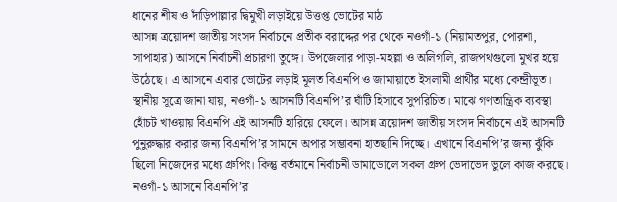ধানের শীষ ও দাঁড়িপাল্লার দ্বিমুখী লড়াইয়ে উত্তপ্ত ভোটের মাঠ
আসন্ন ত্রয়োদশ জাতীয় সংসদ নির্বাচনে প্রতীক বরাদ্দের পর থেকে নওগাঁ-১ (নিয়ামতপুর, পোরশা, সাপাহার) আসনে নির্বাচনী প্রচারণা তুঙ্গে। উপজেলার পাড়া-মহল্লা ও অলিগলি, রাজপথগুলো মুখর হয়ে উঠেছে। এ আসনে এবার ভোটের লড়াই মূলত বিএনপি ও জামায়াতে ইসলামী প্রার্থীর মধ্যে কেন্দ্রীভূত। স্থানীয় সূত্রে জানা যায়, নওগাঁ-১ আসনটি বিএনপি’র ঘাঁটি হিসাবে সুপরিচিত। মাঝে গণতান্ত্রিক ব্যবস্থা হোঁচট খাওয়ায় বিএনপি এই আসনটি হারিয়ে ফেলে। আসন্ন ত্রয়োদশ জাতীয় সংসদ নির্বাচনে এই আসনটি পুনুরুদ্ধার করার জন্য বিএনপি’র সামনে অপার সম্ভাবনা হাতছানি দিচ্ছে। এখানে বিএনপি’র জন্য ঝুঁকি ছিলো নিজেদের মধ্যে গ্রুপিং। কিন্তু বর্তমানে নির্বাচনী ডামাডোলে সকল গ্রুপ ভেদাভেদ ভুলে কাজ করছে। নওগাঁ-১ আসনে বিএনপি’র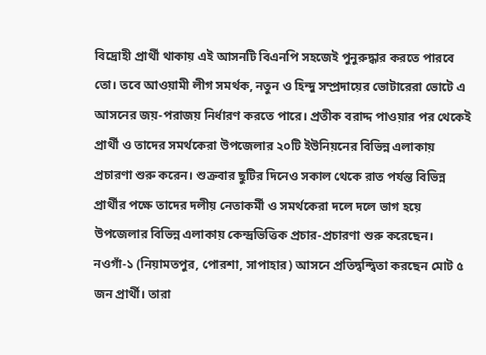বিদ্রোহী প্রার্থী থাকায় এই আসনটি বিএনপি সহজেই পুনুরুদ্ধার করতে পারবে তো। তবে আওয়ামী লীগ সমর্থক, নতুন ও হিন্দু সম্প্রদায়ের ভোটারেরা ভোটে এ আসনের জয়-পরাজয় নির্ধারণ করতে পারে। প্রতীক বরাদ্দ পাওয়ার পর থেকেই প্রার্থী ও তাদের সমর্থকেরা উপজেলার ২০টি ইউনিয়নের বিভিন্ন এলাকায় প্রচারণা শুরু করেন। শুক্রবার ছুটির দিনেও সকাল থেকে রাত পর্যন্ত বিভিন্ন প্রার্থীর পক্ষে তাদের দলীয় নেতাকর্মী ও সমর্থকেরা দলে দলে ভাগ হয়ে উপজেলার বিভিন্ন এলাকায় কেন্দ্রভিত্তিক প্রচার-প্রচারণা শুরু করেছেন। নওগাঁ-১ (নিয়ামতপুর, পোরশা, সাপাহার) আসনে প্রতিদ্বন্দ্বিতা করছেন মোট ৫ জন প্রার্থী। তারা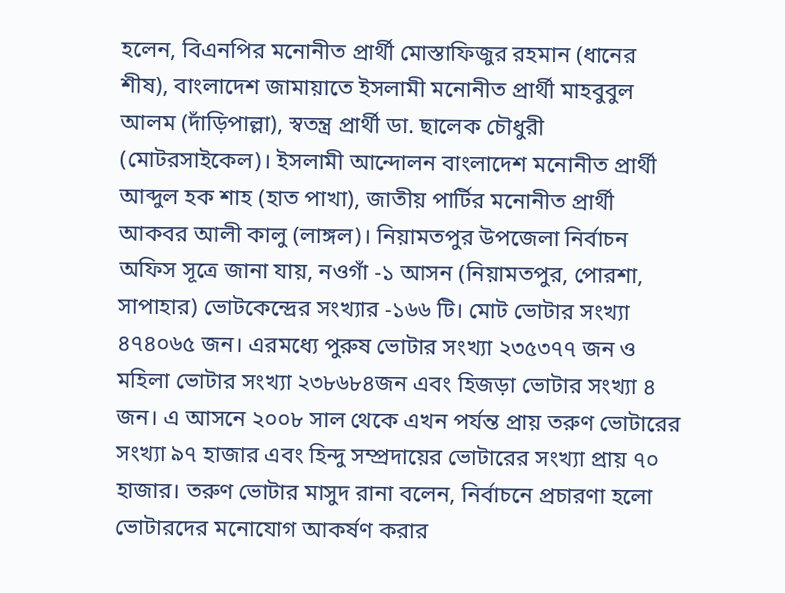হলেন, বিএনপির মনোনীত প্রার্থী মোস্তাফিজুর রহমান (ধানের শীষ), বাংলাদেশ জামায়াতে ইসলামী মনোনীত প্রার্থী মাহবুবুল আলম (দাঁড়িপাল্লা), স্বতন্ত্র প্রার্থী ডা. ছালেক চৌধুরী (মোটরসাইকেল)। ইসলামী আন্দোলন বাংলাদেশ মনোনীত প্রার্থী আব্দুল হক শাহ (হাত পাখা), জাতীয় পার্টির মনোনীত প্রার্থী আকবর আলী কালু (লাঙ্গল)। নিয়ামতপুর উপজেলা নির্বাচন অফিস সূত্রে জানা যায়, নওগাঁ -১ আসন (নিয়ামতপুর, পোরশা, সাপাহার) ভোটকেন্দ্রের সংখ্যার -১৬৬ টি। মোট ভোটার সংখ্যা ৪৭৪০৬৫ জন। এরমধ্যে পুরুষ ভোটার সংখ্যা ২৩৫৩৭৭ জন ও মহিলা ভোটার সংখ্যা ২৩৮৬৮৪জন এবং হিজড়া ভোটার সংখ্যা ৪ জন। এ আসনে ২০০৮ সাল থেকে এখন পর্যন্ত প্রায় তরুণ ভোটারের সংখ্যা ৯৭ হাজার এবং হিন্দু সম্প্রদায়ের ভোটারের সংখ্যা প্রায় ৭০ হাজার। তরুণ ভোটার মাসুদ রানা বলেন, নির্বাচনে প্রচারণা হলো ভোটারদের মনোযোগ আকর্ষণ করার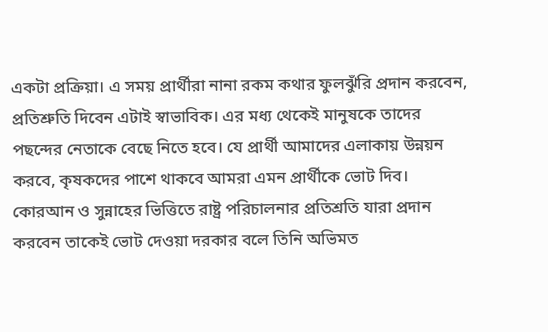একটা প্রক্রিয়া। এ সময় প্রার্থীরা নানা রকম কথার ফুলঝুঁরি প্রদান করবেন, প্রতিশ্রুতি দিবেন এটাই স্বাভাবিক। এর মধ্য থেকেই মানুষকে তাদের পছন্দের নেতাকে বেছে নিতে হবে। যে প্রার্থী আমাদের এলাকায় উন্নয়ন করবে, কৃষকদের পাশে থাকবে আমরা এমন প্রার্থীকে ভোট দিব। কোরআন ও সুন্নাহের ভিত্তিতে রাষ্ট্র পরিচালনার প্রতিশ্রতি যারা প্রদান করবেন তাকেই ভোট দেওয়া দরকার বলে তিনি অভিমত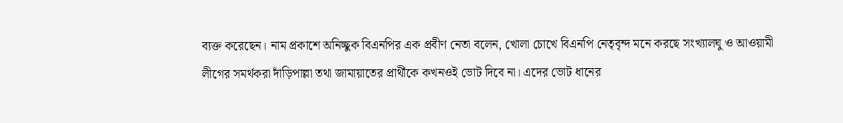ব্যক্ত করেছেন। নাম প্রকাশে অনিচ্ছুক বিএনপির এক প্রবীণ নেতা বলেন, খোলা চোখে বিএনপি নেতৃবৃন্দ মনে করছে সংখ্যালঘু ও আওয়ামী লীগের সমর্থকরা দাঁড়িপাল্লা তথা জামায়াতের প্রার্থীকে কখনওই ভোট দিবে না। এদের ভোট ধানের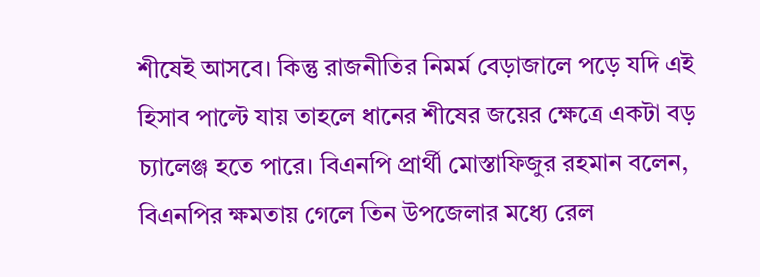শীষেই আসবে। কিন্তু রাজনীতির নিমর্ম বেড়াজালে পড়ে যদি এই হিসাব পাল্টে যায় তাহলে ধানের শীষের জয়ের ক্ষেত্রে একটা বড় চ্যালেঞ্জ হতে পারে। বিএনপি প্রার্থী মোস্তাফিজুর রহমান বলেন, বিএনপির ক্ষমতায় গেলে তিন উপজেলার মধ্যে রেল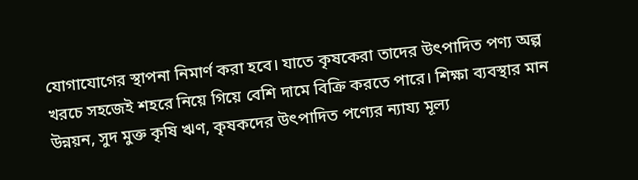যোগাযোগের স্থাপনা নিমার্ণ করা হবে। যাতে কৃষকেরা তাদের উৎপাদিত পণ্য অল্প খরচে সহজেই শহরে নিয়ে গিয়ে বেশি দামে বিক্রি করতে পারে। শিক্ষা ব্যবস্থার মান উন্নয়ন, সুদ মুক্ত কৃষি ঋণ, কৃষকদের উৎপাদিত পণ্যের ন্যায্য মূল্য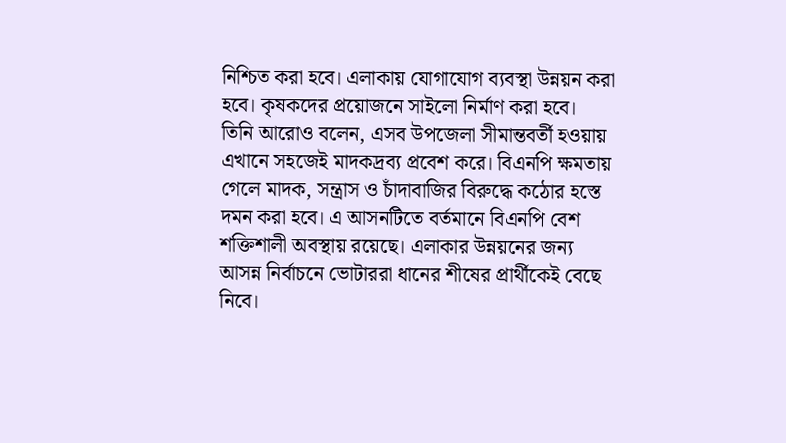নিশ্চিত করা হবে। এলাকায় যোগাযোগ ব্যবস্থা উন্নয়ন করা হবে। কৃষকদের প্রয়োজনে সাইলো নির্মাণ করা হবে। তিনি আরোও বলেন, এসব উপজেলা সীমান্তবর্তী হওয়ায় এখানে সহজেই মাদকদ্রব্য প্রবেশ করে। বিএনপি ক্ষমতায় গেলে মাদক, সন্ত্রাস ও চাঁদাবাজির বিরুদ্ধে কঠোর হস্তে দমন করা হবে। এ আসনটিতে বর্তমানে বিএনপি বেশ শক্তিশালী অবস্থায় রয়েছে। এলাকার উন্নয়নের জন্য আসন্ন নির্বাচনে ভোটাররা ধানের শীষের প্রার্থীকেই বেছে নিবে।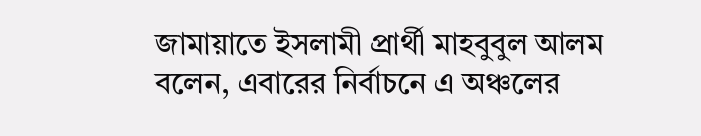জামায়াতে ইসলামী প্রার্থী মাহবুবুল আলম বলেন, এবারের নির্বাচনে এ অঞ্চলের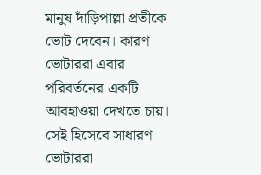মানুষ দাঁড়িপাল্লা প্রতীকে ভোট দেবেন। কারণ ভোটাররা এবার পরিবর্তনের একটি আবহাওয়া দেখতে চায়। সেই হিসেবে সাধারণ ভোটাররা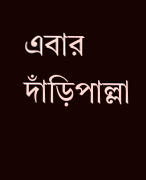এবার দাঁড়িপাল্লা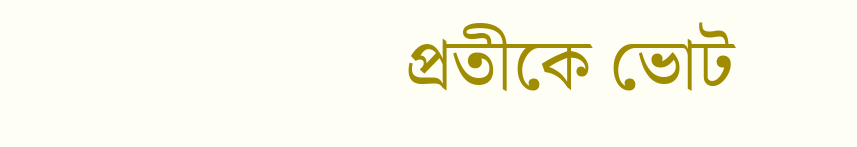প্রতীকে ভোট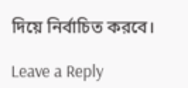দিয়ে নির্বাচিত করবে।

Leave a Reply